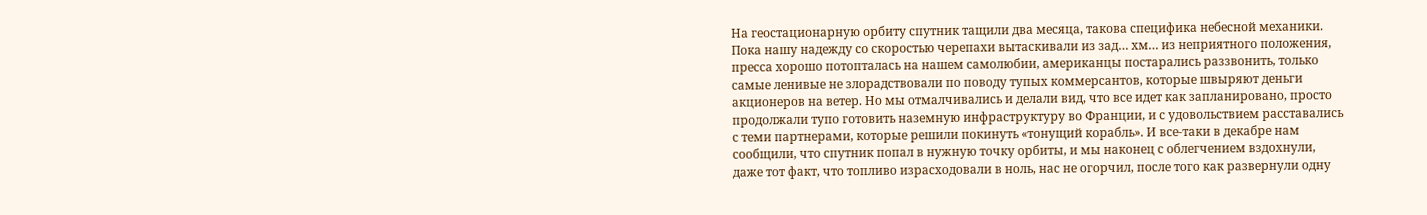На геостационарную орбиту спутник тащили два месяца, такова специфика небесной механики. Пока нашу надежду со скоростью черепахи вытаскивали из зад… хм… из неприятного положения, пресса хорошо потопталась на нашем самолюбии, американцы постарались раззвонить, только самые ленивые не злорадствовали по поводу тупых коммерсантов, которые швыряют деньги акционеров на ветер. Но мы отмалчивались и делали вид, что все идет как запланировано, просто продолжали тупо готовить наземную инфраструктуру во Франции, и с удовольствием расставались с теми партнерами, которые решили покинуть «тонущий корабль». И все-таки в декабре нам сообщили, что спутник попал в нужную точку орбиты, и мы наконец с облегчением вздохнули, даже тот факт, что топливо израсходовали в ноль, нас не огорчил, после того как развернули одну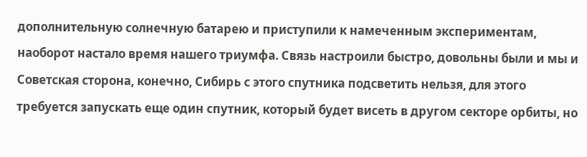дополнительную солнечную батарею и приступили к намеченным экспериментам, наоборот настало время нашего триумфа. Связь настроили быстро, довольны были и мы и Советская сторона, конечно, Сибирь с этого спутника подсветить нельзя, для этого требуется запускать еще один спутник, который будет висеть в другом секторе орбиты, но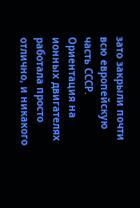зато закрыли почти всю европейскую часть СССР. Ориентация на ионных двигателях работала просто отлично, и никакого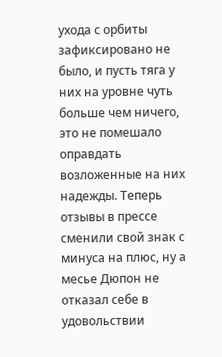ухода с орбиты зафиксировано не было, и пусть тяга у них на уровне чуть больше чем ничего, это не помешало оправдать возложенные на них надежды. Теперь отзывы в прессе сменили свой знак с минуса на плюс, ну а месье Дюпон не отказал себе в удовольствии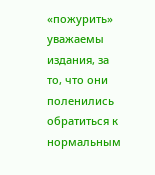«пожурить» уважаемы издания, за то, что они поленились обратиться к нормальным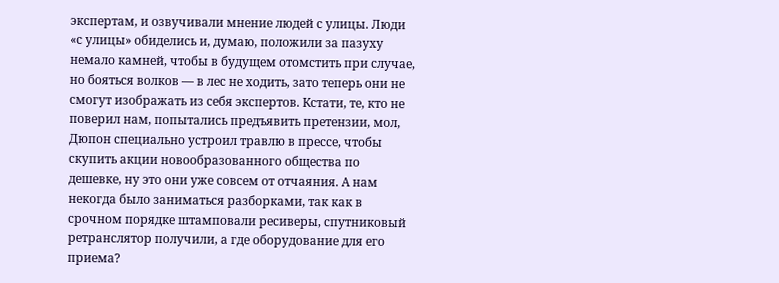экспертам, и озвучивали мнение людей с улицы. Люди «с улицы» обиделись и, думаю, положили за пазуху немало камней, чтобы в будущем отомстить при случае, но бояться волков — в лес не ходить, зато теперь они не смогут изображать из себя экспертов. Кстати, те, кто не поверил нам, попытались предъявить претензии, мол, Дюпон специально устроил травлю в прессе, чтобы скупить акции новообразованного общества по дешевке, ну это они уже совсем от отчаяния. А нам некогда было заниматься разборками, так как в срочном порядке штамповали ресиверы, спутниковый ретранслятор получили, а где оборудование для его приема?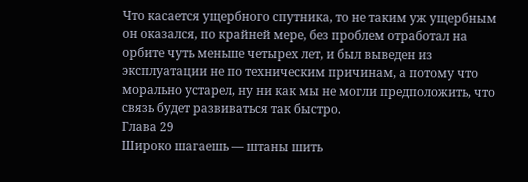Что касается ущербного спутника, то не таким уж ущербным он оказался, по крайней мере, без проблем отработал на орбите чуть меньше четырех лет, и был выведен из эксплуатации не по техническим причинам, а потому что морально устарел, ну ни как мы не могли предположить, что связь будет развиваться так быстро.
Глава 29
Широко шагаешь — штаны шить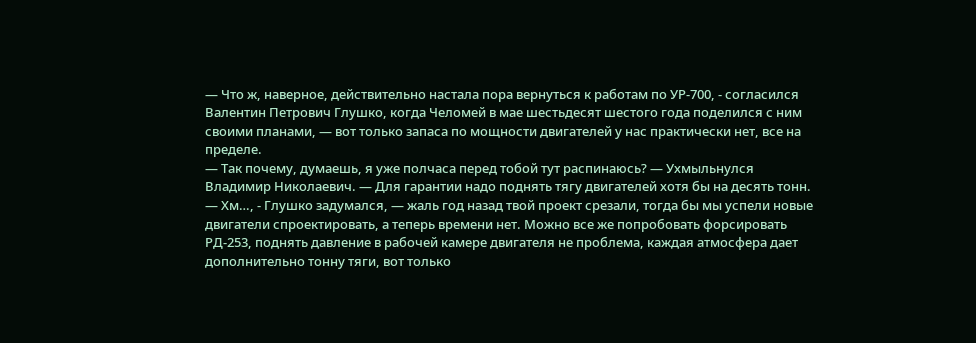— Что ж, наверное, действительно настала пора вернуться к работам по УР-700, - согласился Валентин Петрович Глушко, когда Челомей в мае шестьдесят шестого года поделился с ним своими планами, — вот только запаса по мощности двигателей у нас практически нет, все на пределе.
— Так почему, думаешь, я уже полчаса перед тобой тут распинаюсь? — Ухмыльнулся Владимир Николаевич. — Для гарантии надо поднять тягу двигателей хотя бы на десять тонн.
— Хм…, - Глушко задумался, — жаль год назад твой проект срезали, тогда бы мы успели новые двигатели спроектировать, а теперь времени нет. Можно все же попробовать форсировать РД-253, поднять давление в рабочей камере двигателя не проблема, каждая атмосфера дает дополнительно тонну тяги, вот только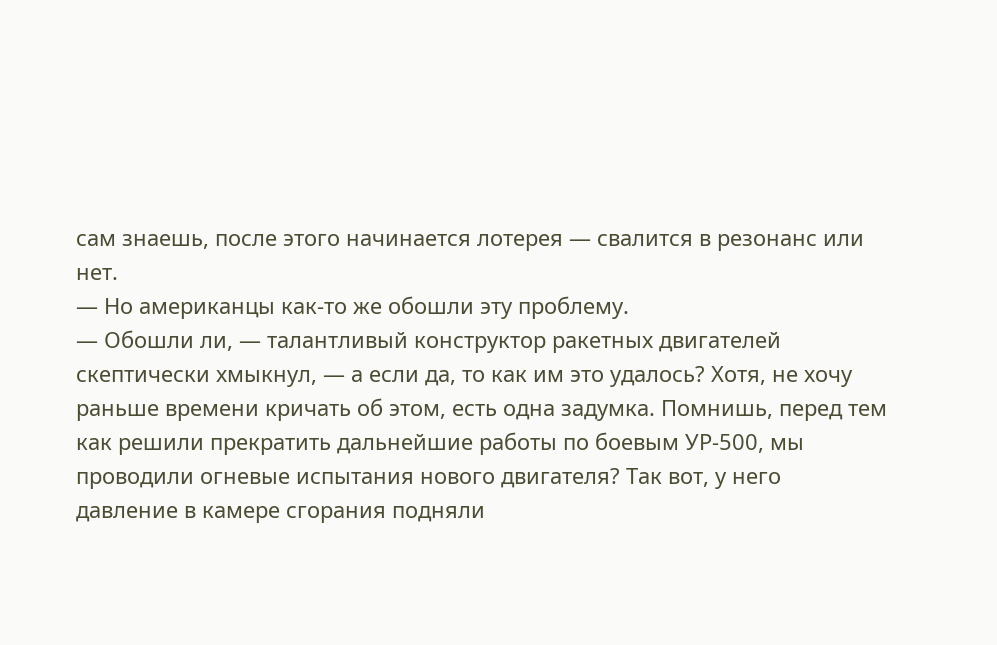сам знаешь, после этого начинается лотерея — свалится в резонанс или нет.
— Но американцы как-то же обошли эту проблему.
— Обошли ли, — талантливый конструктор ракетных двигателей скептически хмыкнул, — а если да, то как им это удалось? Хотя, не хочу раньше времени кричать об этом, есть одна задумка. Помнишь, перед тем как решили прекратить дальнейшие работы по боевым УР-500, мы проводили огневые испытания нового двигателя? Так вот, у него давление в камере сгорания подняли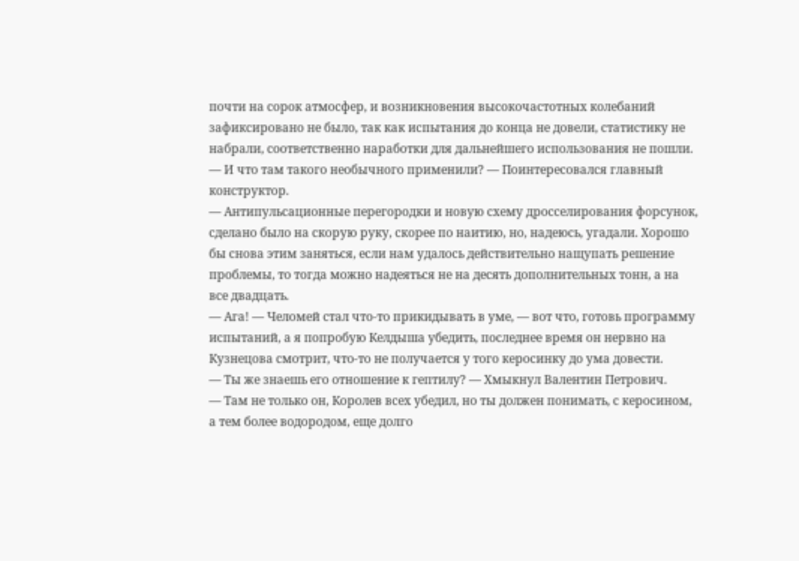почти на сорок атмосфер, и возникновения высокочастотных колебаний зафиксировано не было, так как испытания до конца не довели, статистику не набрали, соответственно наработки для дальнейшего использования не пошли.
— И что там такого необычного применили? — Поинтересовался главный конструктор.
— Антипульсационные перегородки и новую схему дросселирования форсунок, сделано было на скорую руку, скорее по наитию, но, надеюсь, угадали. Хорошо бы снова этим заняться, если нам удалось действительно нащупать решение проблемы, то тогда можно надеяться не на десять дополнительных тонн, а на все двадцать.
— Ага! — Челомей стал что-то прикидывать в уме, — вот что, готовь программу испытаний, а я попробую Келдыша убедить, последнее время он нервно на Кузнецова смотрит, что-то не получается у того керосинку до ума довести.
— Ты же знаешь его отношение к гептилу? — Хмыкнул Валентин Петрович.
— Там не только он, Королев всех убедил, но ты должен понимать, с керосином, а тем более водородом, еще долго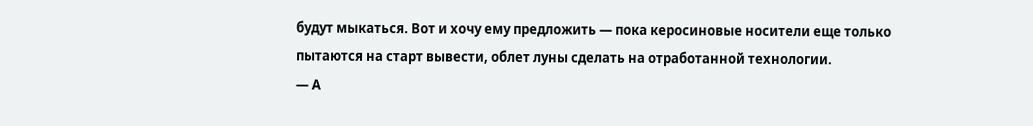будут мыкаться. Вот и хочу ему предложить — пока керосиновые носители еще только пытаются на старт вывести, облет луны сделать на отработанной технологии.
— А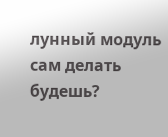лунный модуль сам делать будешь?